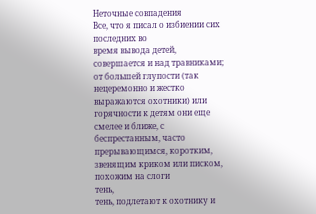Неточные совпадения
Все, что я писал о избиении сих последних во
время вывода детей, совершается и над травниками; от большей глупости (так нецеремонно и жестко выражаются охотники) или горячности к детям они еще смелее и ближе, с беспрестанным, часто прерывающимся, коротким, звенящим криком или писком, похожим на слоги
тень,
тень, подлетают к охотнику и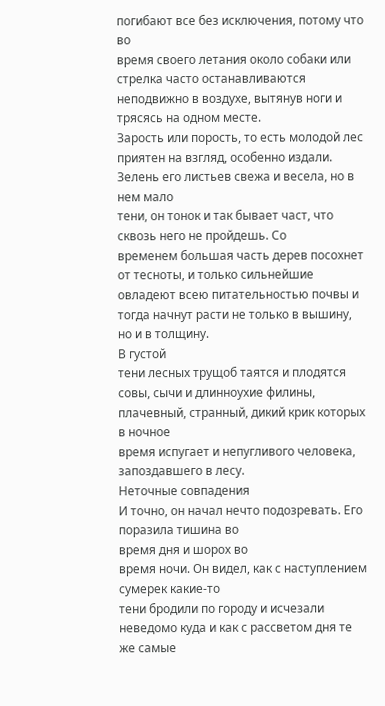погибают все без исключения, потому что во
время своего летания около собаки или стрелка часто останавливаются неподвижно в воздухе, вытянув ноги и трясясь на одном месте.
Зарость или порость, то есть молодой лес приятен на взгляд, особенно издали. Зелень его листьев свежа и весела, но в нем мало
тени, он тонок и так бывает част, что сквозь него не пройдешь. Со
временем большая часть дерев посохнет от тесноты, и только сильнейшие овладеют всею питательностью почвы и тогда начнут расти не только в вышину, но и в толщину.
В густой
тени лесных трущоб таятся и плодятся совы, сычи и длинноухие филины, плачевный, странный, дикий крик которых в ночное
время испугает и непугливого человека, запоздавшего в лесу.
Неточные совпадения
И точно, он начал нечто подозревать. Его поразила тишина во
время дня и шорох во
время ночи. Он видел, как с наступлением сумерек какие-то
тени бродили по городу и исчезали неведомо куда и как с рассветом дня те же самые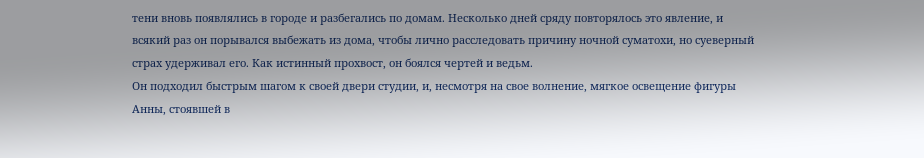тени вновь появлялись в городе и разбегались по домам. Несколько дней сряду повторялось это явление, и всякий раз он порывался выбежать из дома, чтобы лично расследовать причину ночной суматохи, но суеверный страх удерживал его. Как истинный прохвост, он боялся чертей и ведьм.
Он подходил быстрым шагом к своей двери студии, и, несмотря на свое волнение, мягкое освещение фигуры Анны, стоявшей в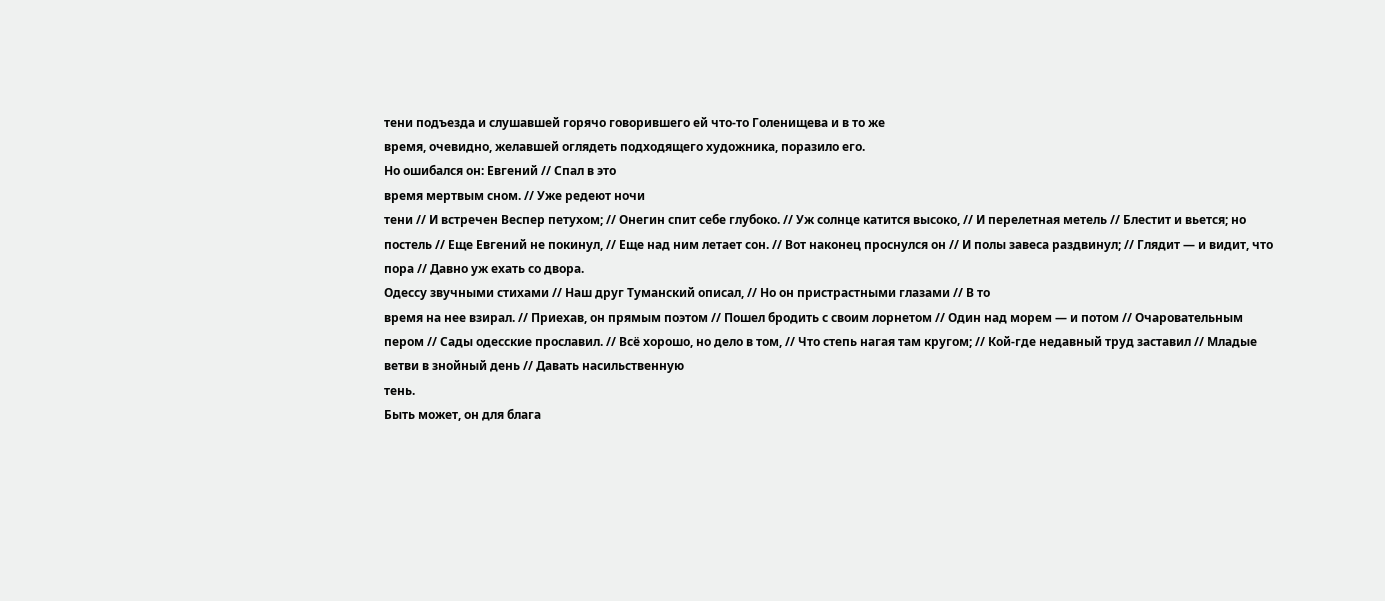тени подъезда и слушавшей горячо говорившего ей что-то Голенищева и в то же
время, очевидно, желавшей оглядеть подходящего художника, поразило его.
Но ошибался он: Евгений // Спал в это
время мертвым сном. // Уже редеют ночи
тени // И встречен Веспер петухом; // Онегин спит себе глубоко. // Уж солнце катится высоко, // И перелетная метель // Блестит и вьется; но постель // Еще Евгений не покинул, // Еще над ним летает сон. // Вот наконец проснулся он // И полы завеса раздвинул; // Глядит — и видит, что пора // Давно уж ехать со двора.
Одессу звучными стихами // Наш друг Туманский описал, // Но он пристрастными глазами // В то
время на нее взирал. // Приехав, он прямым поэтом // Пошел бродить с своим лорнетом // Один над морем — и потом // Очаровательным пером // Сады одесские прославил. // Всё хорошо, но дело в том, // Что степь нагая там кругом; // Кой-где недавный труд заставил // Младые ветви в знойный день // Давать насильственную
тень.
Быть может, он для блага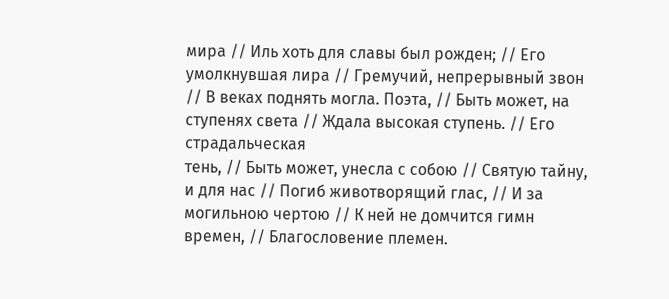мира // Иль хоть для славы был рожден; // Его умолкнувшая лира // Гремучий, непрерывный звон // В веках поднять могла. Поэта, // Быть может, на ступенях света // Ждала высокая ступень. // Его страдальческая
тень, // Быть может, унесла с собою // Святую тайну, и для нас // Погиб животворящий глас, // И за могильною чертою // К ней не домчится гимн
времен, // Благословение племен.